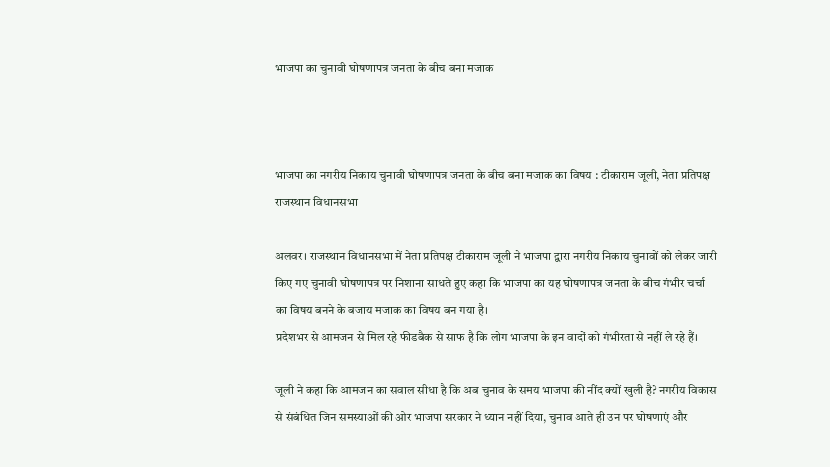भाजपा का चुनावी घोषणापत्र जनता के बीच बना मजाक



भाजपा का नगरीय निकाय चुनावी घोषणापत्र जनता के बीच बना मजाक का विषय : टीकाराम जूली, नेता प्रतिपक्ष राजस्थान विधानसभा

अलवर। राजस्थान विधानसभा में नेता प्रतिपक्ष टीकाराम जूली ने भाजपा द्वारा नगरीय निकाय चुनावों को लेकर जारी किए गए चुनावी घोषणापत्र पर निशाना साधते हुए कहा कि भाजपा का यह घोषणापत्र जनता के बीच गंभीर चर्चा का विषय बनने के बजाय मजाक का विषय बन गया है।
प्रदेशभर से आमजन से मिल रहे फीडबैक से साफ है कि लोग भाजपा के इन वादों को गंभीरता से नहीं ले रहे हैं।

जूली ने कहा कि आमजन का सवाल सीधा है कि अब चुनाव के समय भाजपा की नींद क्यों खुली है? नगरीय विकास से संबंधित जिन समस्याओं की ओर भाजपा सरकार ने ध्यान नहीं दिया, चुनाव आते ही उन पर घोषणाएं और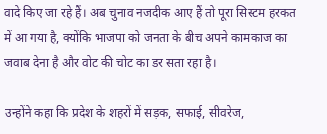वादे किए जा रहे हैं। अब चुनाव नजदीक आए हैं तो पूरा सिस्टम हरकत में आ गया है, क्योंकि भाजपा को जनता के बीच अपने कामकाज का जवाब देना है और वोट की चोट का डर सता रहा है।

उन्होंने कहा कि प्रदेश के शहरों में सड़क, सफाई, सीवरेज,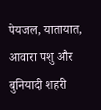पेयजल, यातायात, आवारा पशु और बुनियादी शहरी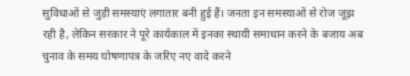सुविधाओं से जुड़ी समस्याएं लगातार बनी हुई हैं। जनता इन समस्याओं से रोज जूझ रही है, लेकिन सरकार ने पूरे कार्यकाल में इनका स्थायी समाधान करने के बजाय अब चुनाव के समय घोषणापत्र के जरिए नए वादे करने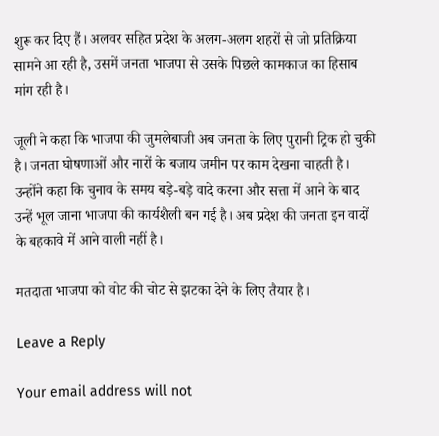शुरू कर दिए हैं। अलवर सहित प्रदेश के अलग-अलग शहरों से जो प्रतिक्रिया सामने आ रही है, उसमें जनता भाजपा से उसके पिछले कामकाज का हिसाब मांग रही है।

जूली ने कहा कि भाजपा की जुमलेबाजी अब जनता के लिए पुरानी ट्रिक हो चुकी है। जनता घोषणाओं और नारों के बजाय जमीन पर काम देखना चाहती है।
उन्होंने कहा कि चुनाव के समय बड़े-बड़े वादे करना और सत्ता में आने के बाद उन्हें भूल जाना भाजपा की कार्यशैली बन गई है। अब प्रदेश की जनता इन वादों के बहकावे में आने वाली नहीं है।

मतदाता भाजपा को वोट की चोट से झटका देने के लिए तैयार है।

Leave a Reply

Your email address will not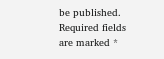be published. Required fields are marked *